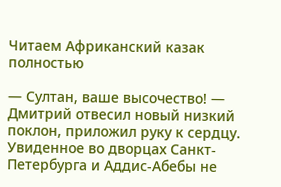Читаем Африканский казак полностью

— Султан, ваше высочество! — Дмитрий отвесил новый низкий поклон, приложил руку к сердцу. Увиденное во дворцах Санкт-Петербурга и Аддис-Абебы не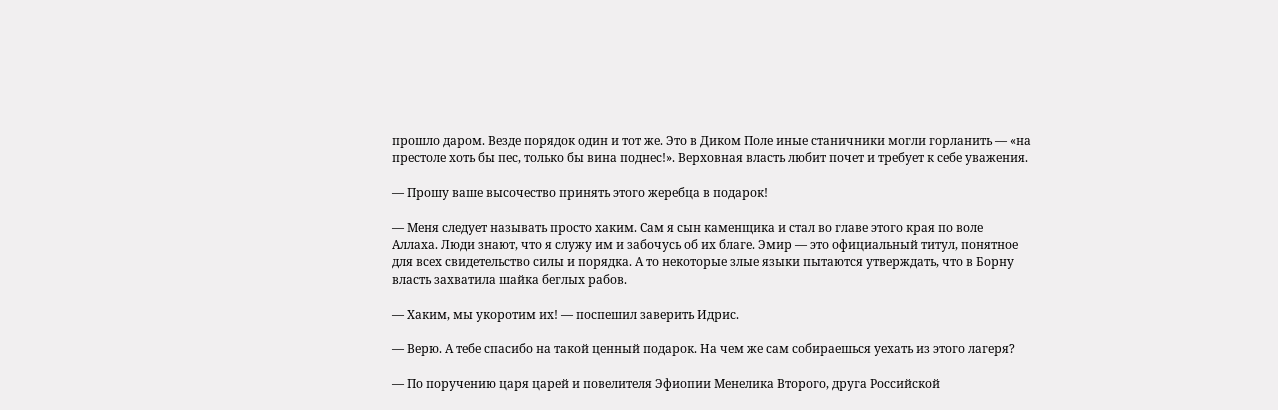прошло даром. Везде порядок один и тот же. Это в Диком Поле иные станичники могли горланить — «на престоле хоть бы пес, только бы вина поднес!». Верховная власть любит почет и требует к себе уважения.

— Прошу ваше высочество принять этого жеребца в подарок!

— Меня следует называть просто хаким. Сам я сын каменщика и стал во главе этого края по воле Аллаха. Люди знают, что я служу им и забочусь об их благе. Эмир — это официальный титул, понятное для всех свидетельство силы и порядка. А то некоторые злые языки пытаются утверждать, что в Борну власть захватила шайка беглых рабов.

— Хаким, мы укоротим их! — поспешил заверить Идрис.

— Верю. А тебе спасибо на такой ценный подарок. На чем же сам собираешься уехать из этого лагеря?

— По поручению царя царей и повелителя Эфиопии Менелика Второго, друга Российской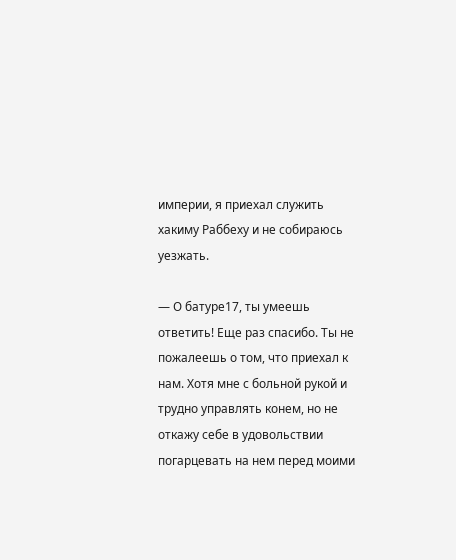империи, я приехал служить хакиму Раббеху и не собираюсь уезжать.

— О батуре17, ты умеешь ответить! Еще раз спасибо. Ты не пожалеешь о том, что приехал к нам. Хотя мне с больной рукой и трудно управлять конем, но не откажу себе в удовольствии погарцевать на нем перед моими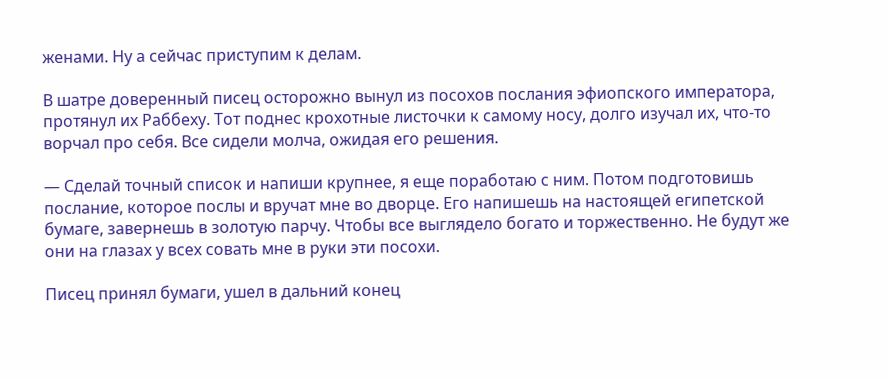женами. Ну а сейчас приступим к делам.

В шатре доверенный писец осторожно вынул из посохов послания эфиопского императора, протянул их Раббеху. Тот поднес крохотные листочки к самому носу, долго изучал их, что-то ворчал про себя. Все сидели молча, ожидая его решения.

— Сделай точный список и напиши крупнее, я еще поработаю с ним. Потом подготовишь послание, которое послы и вручат мне во дворце. Его напишешь на настоящей египетской бумаге, завернешь в золотую парчу. Чтобы все выглядело богато и торжественно. Не будут же они на глазах у всех совать мне в руки эти посохи.

Писец принял бумаги, ушел в дальний конец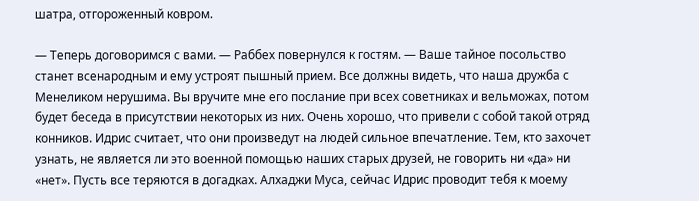шатра, отгороженный ковром.

— Теперь договоримся с вами. — Раббех повернулся к гостям. — Ваше тайное посольство станет всенародным и ему устроят пышный прием. Все должны видеть, что наша дружба с Менеликом нерушима. Вы вручите мне его послание при всех советниках и вельможах, потом будет беседа в присутствии некоторых из них. Очень хорошо, что привели с собой такой отряд конников. Идрис считает, что они произведут на людей сильное впечатление. Тем, кто захочет узнать, не является ли это военной помощью наших старых друзей, не говорить ни «да» ни «нет». Пусть все теряются в догадках. Алхаджи Муса, сейчас Идрис проводит тебя к моему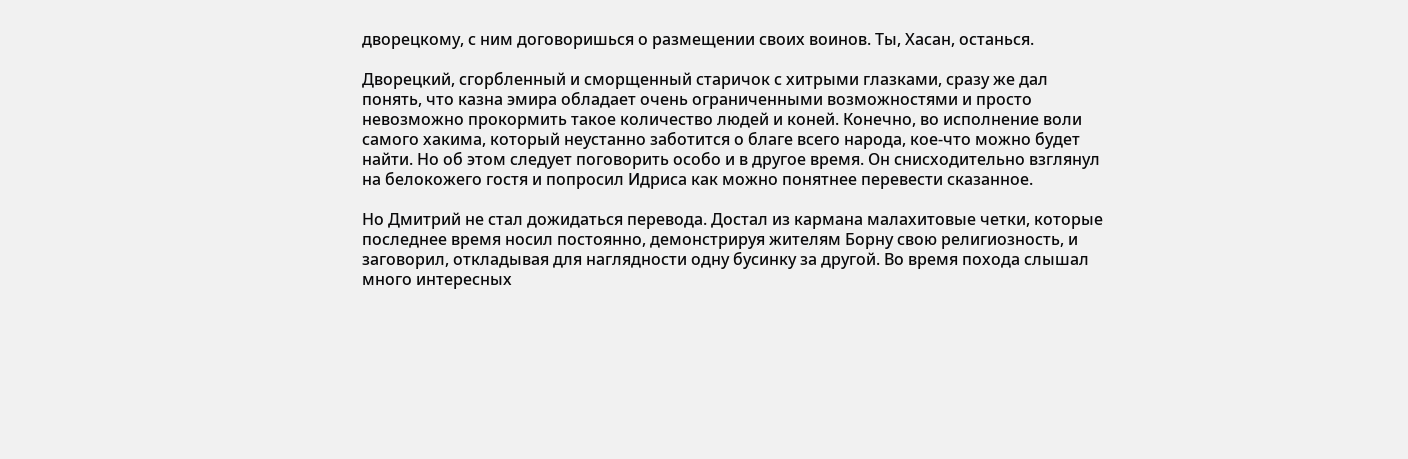дворецкому, с ним договоришься о размещении своих воинов. Ты, Хасан, останься.

Дворецкий, сгорбленный и сморщенный старичок с хитрыми глазками, сразу же дал понять, что казна эмира обладает очень ограниченными возможностями и просто невозможно прокормить такое количество людей и коней. Конечно, во исполнение воли самого хакима, который неустанно заботится о благе всего народа, кое-что можно будет найти. Но об этом следует поговорить особо и в другое время. Он снисходительно взглянул на белокожего гостя и попросил Идриса как можно понятнее перевести сказанное.

Но Дмитрий не стал дожидаться перевода. Достал из кармана малахитовые четки, которые последнее время носил постоянно, демонстрируя жителям Борну свою религиозность, и заговорил, откладывая для наглядности одну бусинку за другой. Во время похода слышал много интересных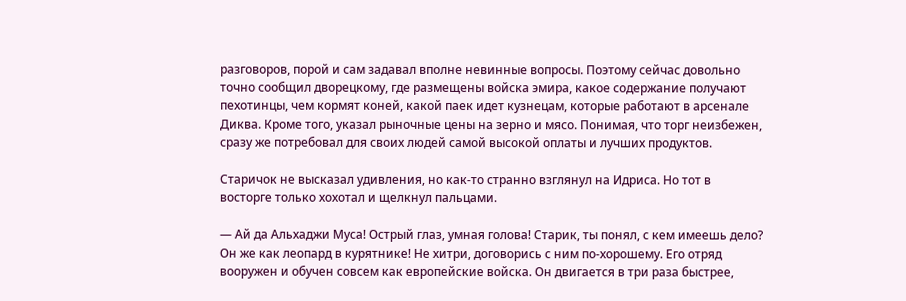разговоров, порой и сам задавал вполне невинные вопросы. Поэтому сейчас довольно точно сообщил дворецкому, где размещены войска эмира, какое содержание получают пехотинцы, чем кормят коней, какой паек идет кузнецам, которые работают в арсенале Диква. Кроме того, указал рыночные цены на зерно и мясо. Понимая, что торг неизбежен, сразу же потребовал для своих людей самой высокой оплаты и лучших продуктов.

Старичок не высказал удивления, но как-то странно взглянул на Идриса. Но тот в восторге только хохотал и щелкнул пальцами.

— Ай да Альхаджи Муса! Острый глаз, умная голова! Старик, ты понял, с кем имеешь дело? Он же как леопард в курятнике! Не хитри, договорись с ним по-хорошему. Его отряд вооружен и обучен совсем как европейские войска. Он двигается в три раза быстрее,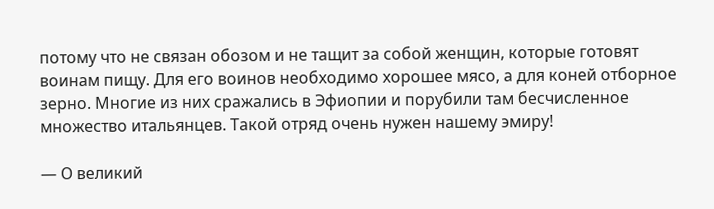потому что не связан обозом и не тащит за собой женщин, которые готовят воинам пищу. Для его воинов необходимо хорошее мясо, а для коней отборное зерно. Многие из них сражались в Эфиопии и порубили там бесчисленное множество итальянцев. Такой отряд очень нужен нашему эмиру!

— О великий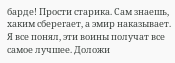барде! Прости старика. Сам знаешь, хаким сберегает, а эмир наказывает. Я все понял, эти воины получат все самое лучшее. Доложи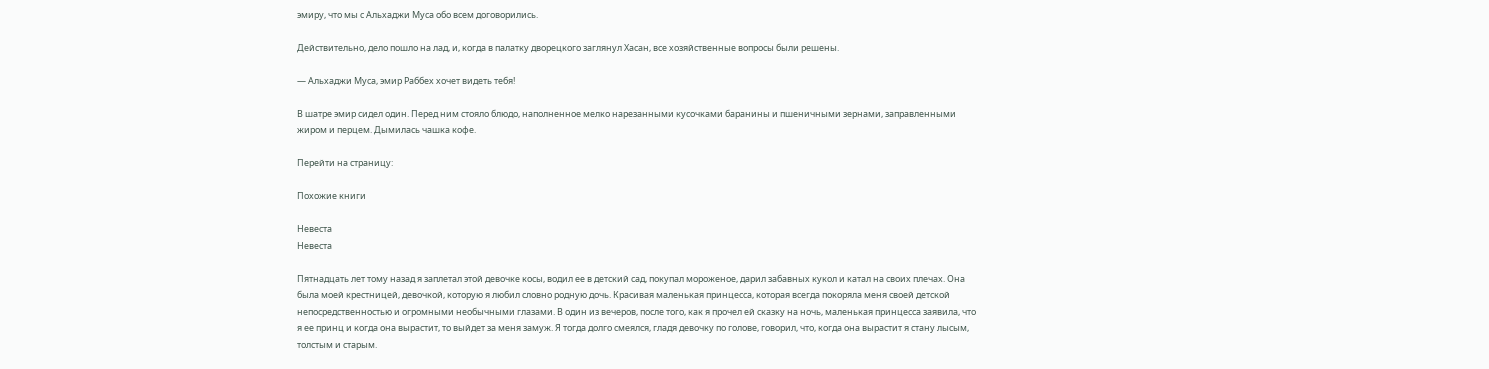эмиру, что мы с Альхаджи Муса обо всем договорились.

Действительно, дело пошло на лад, и, когда в палатку дворецкого заглянул Хасан, все хозяйственные вопросы были решены.

— Альхаджи Муса, эмир Раббех хочет видеть тебя!

В шатре эмир сидел один. Перед ним стояло блюдо, наполненное мелко нарезанными кусочками баранины и пшеничными зернами, заправленными жиром и перцем. Дымилась чашка кофе.

Перейти на страницу:

Похожие книги

Невеста
Невеста

Пятнадцать лет тому назад я заплетал этой девочке косы, водил ее в детский сад, покупал мороженое, дарил забавных кукол и катал на своих плечах. Она была моей крестницей, девочкой, которую я любил словно родную дочь. Красивая маленькая принцесса, которая всегда покоряла меня своей детской непосредственностью и огромными необычными глазами. В один из вечеров, после того, как я прочел ей сказку на ночь, маленькая принцесса заявила, что я ее принц и когда она вырастит, то выйдет за меня замуж. Я тогда долго смеялся, гладя девочку по голове, говорил, что, когда она вырастит я стану лысым, толстым и старым.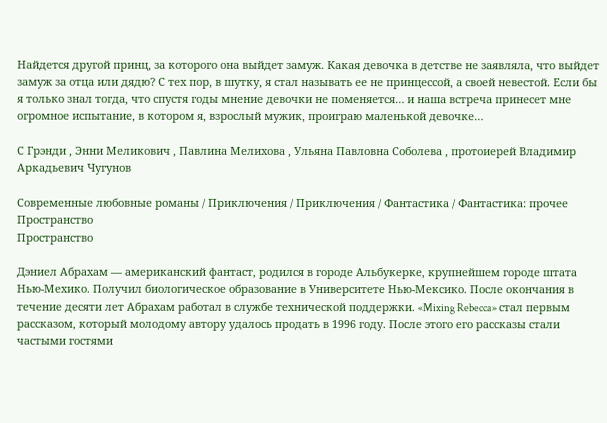Найдется другой принц, за которого она выйдет замуж. Какая девочка в детстве не заявляла, что выйдет замуж за отца или дядю? С тех пор, в шутку, я стал называть ее не принцессой, а своей невестой. Если бы я только знал тогда, что спустя годы мнение девочки не поменяется… и наша встреча принесет мне огромное испытание, в котором я, взрослый мужик, проиграю маленькой девочке…

С Грэнди , Энни Меликович , Павлина Мелихова , Ульяна Павловна Соболева , протоиерей Владимир Аркадьевич Чугунов

Современные любовные романы / Приключения / Приключения / Фантастика / Фантастика: прочее
Пространство
Пространство

Дэниел Абрахам — американский фантаст, родился в городе Альбукерке, крупнейшем городе штата Нью-Мехико. Получил биологическое образование в Университете Нью-Мексико. После окончания в течение десяти лет Абрахам работал в службе технической поддержки. «Mixing Rebecca» стал первым рассказом, который молодому автору удалось продать в 1996 году. После этого его рассказы стали частыми гостями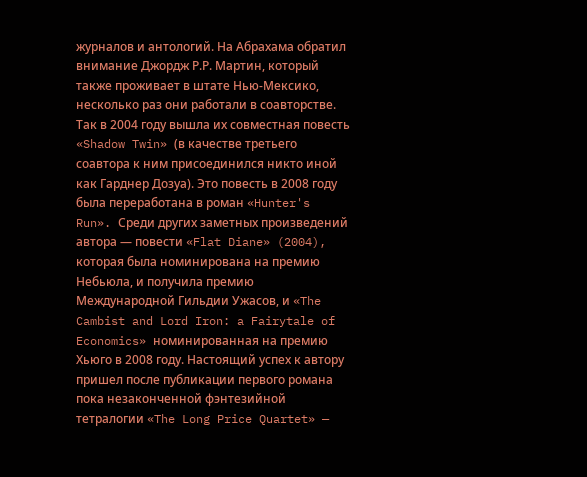журналов и антологий. На Абрахама обратил внимание Джордж Р.Р. Мартин, который также проживает в штате Нью-Мексико, несколько раз они работали в соавторстве. Так в 2004 году вышла их совместная повесть «Shadow Twin» (в качестве третьего соавтора к ним присоединился никто иной как Гарднер Дозуа). Это повесть в 2008 году была переработана в роман «Hunter's Run». Среди других заметных произведений автора — повести «Flat Diane» (2004), которая была номинирована на премию Небьюла, и получила премию Международной Гильдии Ужасов, и «The Cambist and Lord Iron: a Fairytale of Economics» номинированная на премию Хьюго в 2008 году. Настоящий успех к автору пришел после публикации первого романа пока незаконченной фэнтезийной тетралогии «The Long Price Quartet» —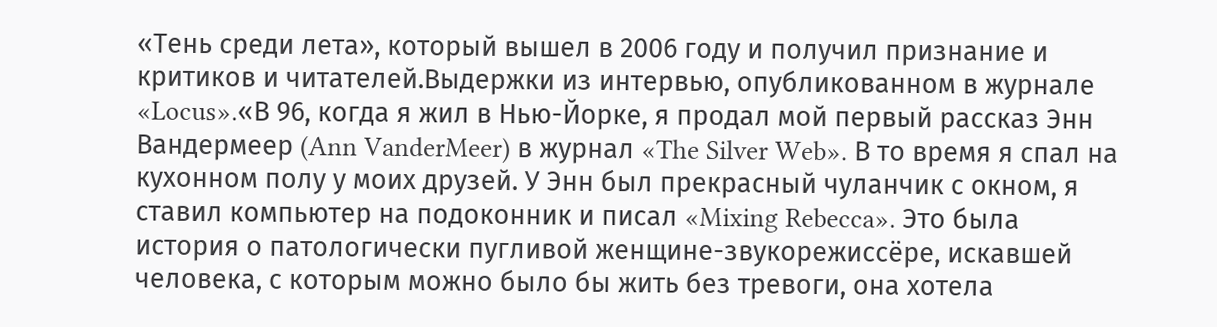«Тень среди лета», который вышел в 2006 году и получил признание и критиков и читателей.Выдержки из интервью, опубликованном в журнале «Locus».«В 96, когда я жил в Нью-Йорке, я продал мой первый рассказ Энн Вандермеер (Ann VanderMeer) в журнал «The Silver Web». В то время я спал на кухонном полу у моих друзей. У Энн был прекрасный чуланчик с окном, я ставил компьютер на подоконник и писал «Mixing Rebecca». Это была история о патологически пугливой женщине-звукорежиссёре, искавшей человека, с которым можно было бы жить без тревоги, она хотела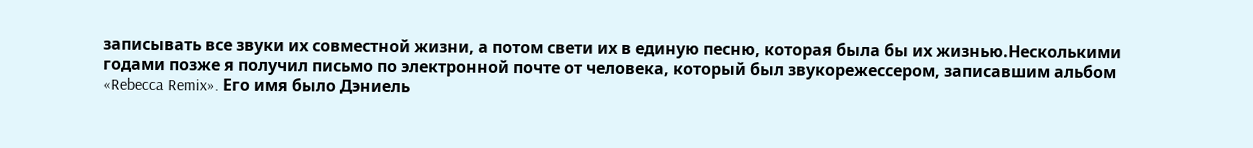записывать все звуки их совместной жизни, а потом свети их в единую песню, которая была бы их жизнью.Несколькими годами позже я получил письмо по электронной почте от человека, который был звукорежессером, записавшим альбом «Rebecca Remix». Его имя было Дэниель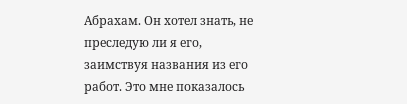Абрахам. Он хотел знать, не преследую ли я его, заимствуя названия из его работ. Это мне показалось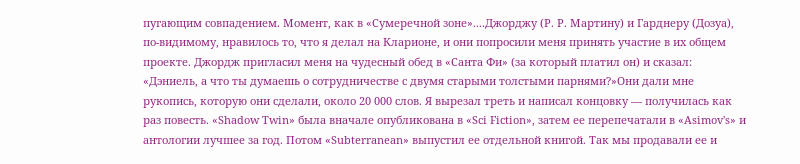пугающим совпадением. Момент, как в «Сумеречной зоне»....Джорджу (Р. Р. Мартину) и Гарднеру (Дозуа), по-видимому, нравилось то, что я делал на Кларионе, и они попросили меня принять участие в их общем проекте. Джордж пригласил меня на чудесный обед в «Санта Фи» (за который платил он) и сказал: «Дэниель, а что ты думаешь о сотрудничестве с двумя старыми толстыми парнями?»Они дали мне рукопись, которую они сделали, около 20 000 слов. Я вырезал треть и написал концовку — получилась как раз повесть. «Shadow Twin» была вначале опубликована в «Sci Fiction», затем ее перепечатали в «Asimov's» и антологии лучшее за год. Потом «Subterranean» выпустил ее отдельной книгой. Так мы продавали ее и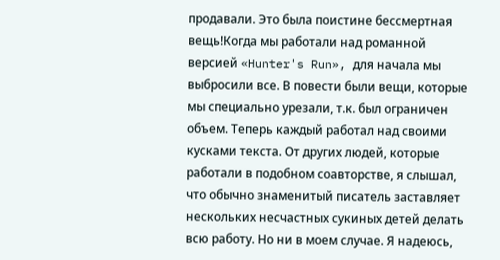продавали. Это была поистине бессмертная вещь!Когда мы работали над романной версией «Hunter's Run», для начала мы выбросили все. В повести были вещи, которые мы специально урезали, т.к. был ограничен объем. Теперь каждый работал над своими кусками текста. От других людей, которые работали в подобном соавторстве, я слышал, что обычно знаменитый писатель заставляет нескольких несчастных сукиных детей делать всю работу. Но ни в моем случае. Я надеюсь,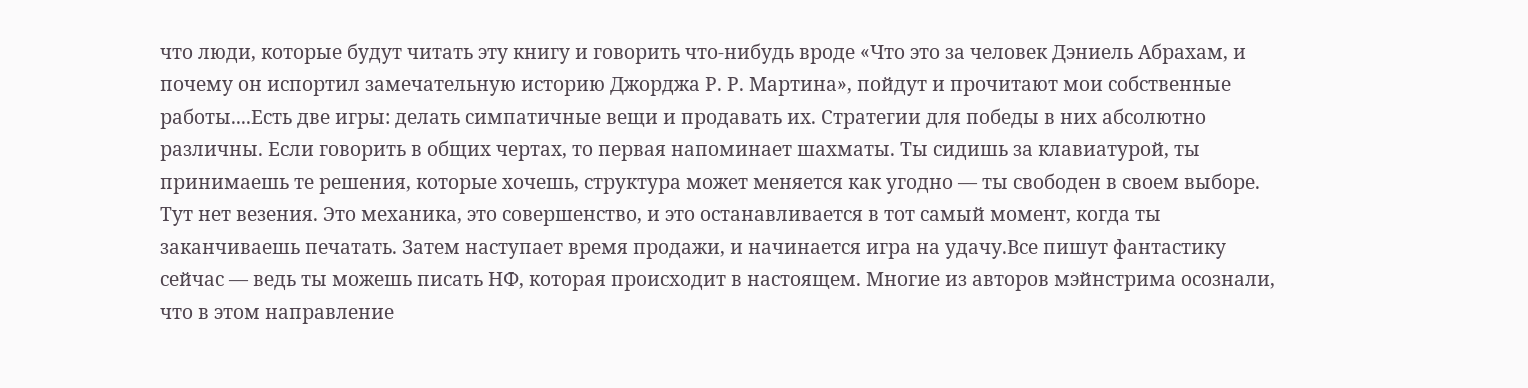что люди, которые будут читать эту книгу и говорить что-нибудь вроде «Что это за человек Дэниель Абрахам, и почему он испортил замечательную историю Джорджа Р. Р. Мартина», пойдут и прочитают мои собственные работы....Есть две игры: делать симпатичные вещи и продавать их. Стратегии для победы в них абсолютно различны. Если говорить в общих чертах, то первая напоминает шахматы. Ты сидишь за клавиатурой, ты принимаешь те решения, которые хочешь, структура может меняется как угодно — ты свободен в своем выборе. Тут нет везения. Это механика, это совершенство, и это останавливается в тот самый момент, когда ты заканчиваешь печатать. Затем наступает время продажи, и начинается игра на удачу.Все пишут фантастику сейчас — ведь ты можешь писать НФ, которая происходит в настоящем. Многие из авторов мэйнстрима осознали, что в этом направление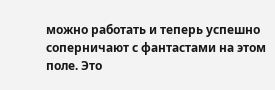можно работать и теперь успешно соперничают с фантастами на этом поле. Это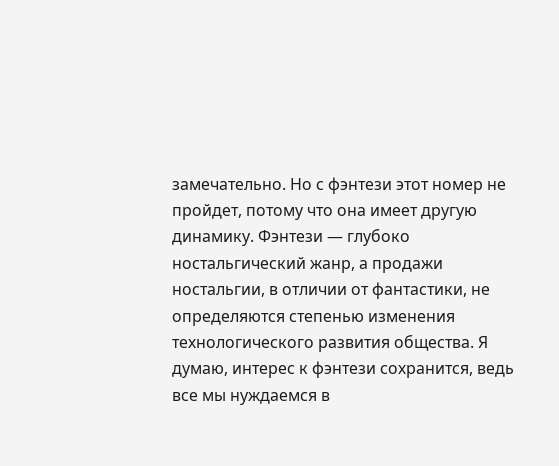замечательно. Но с фэнтези этот номер не пройдет, потому что она имеет другую динамику. Фэнтези — глубоко ностальгический жанр, а продажи ностальгии, в отличии от фантастики, не определяются степенью изменения технологического развития общества. Я думаю, интерес к фэнтези сохранится, ведь все мы нуждаемся в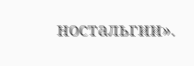ностальгии».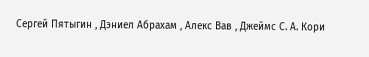Сергей Пятыгин , Дэниел Абрахам , Алекс Вав , Джеймс С. А. Кори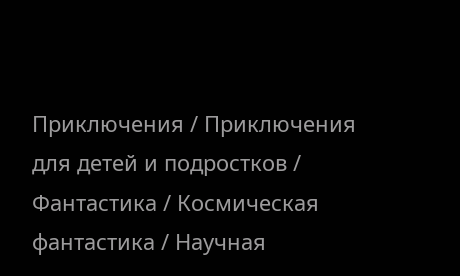Приключения / Приключения для детей и подростков / Фантастика / Космическая фантастика / Научная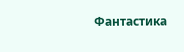Фантастика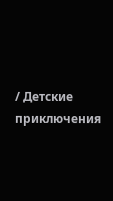/ Детские приключения